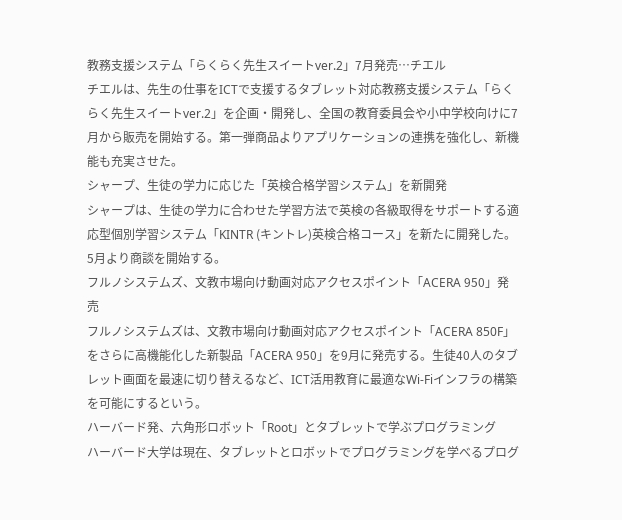教務支援システム「らくらく先生スイートver.2」7月発売…チエル
チエルは、先生の仕事をICTで支援するタブレット対応教務支援システム「らくらく先生スイートver.2」を企画・開発し、全国の教育委員会や小中学校向けに7月から販売を開始する。第一弾商品よりアプリケーションの連携を強化し、新機能も充実させた。
シャープ、生徒の学力に応じた「英検合格学習システム」を新開発
シャープは、生徒の学力に合わせた学習方法で英検の各級取得をサポートする適応型個別学習システム「KINTR (キントレ)英検合格コース」を新たに開発した。5月より商談を開始する。
フルノシステムズ、文教市場向け動画対応アクセスポイント「ACERA 950」発売
フルノシステムズは、文教市場向け動画対応アクセスポイント「ACERA 850F」をさらに高機能化した新製品「ACERA 950」を9月に発売する。生徒40人のタブレット画面を最速に切り替えるなど、ICT活用教育に最適なWi-Fiインフラの構築を可能にするという。
ハーバード発、六角形ロボット「Root」とタブレットで学ぶプログラミング
ハーバード大学は現在、タブレットとロボットでプログラミングを学べるプログ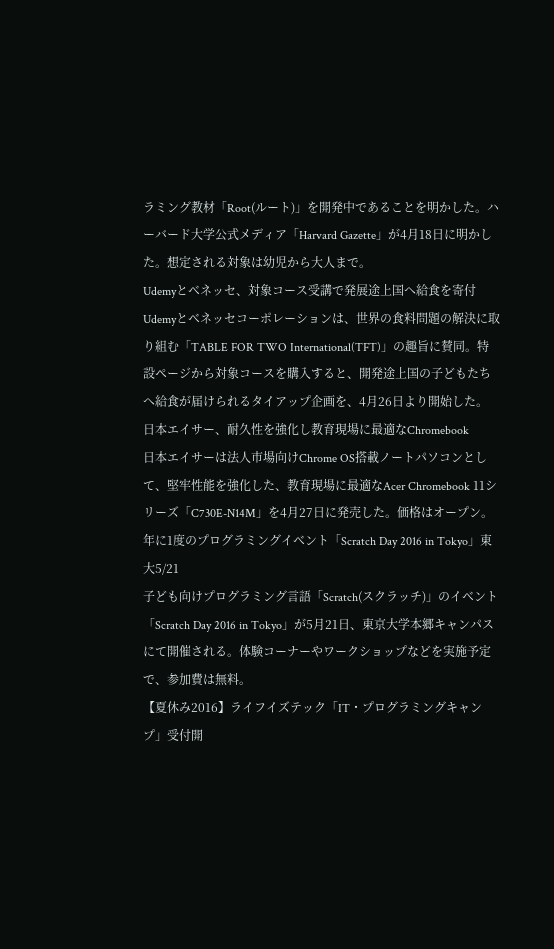ラミング教材「Root(ルート)」を開発中であることを明かした。ハーバード大学公式メディア「Harvard Gazette」が4月18日に明かした。想定される対象は幼児から大人まで。
Udemyとベネッセ、対象コース受講で発展途上国へ給食を寄付
Udemyとベネッセコーポレーションは、世界の食料問題の解決に取り組む「TABLE FOR TWO International(TFT)」の趣旨に賛同。特設ページから対象コースを購入すると、開発途上国の子どもたちへ給食が届けられるタイアップ企画を、4月26日より開始した。
日本エイサー、耐久性を強化し教育現場に最適なChromebook
日本エイサーは法人市場向けChrome OS搭載ノートパソコンとして、堅牢性能を強化した、教育現場に最適なAcer Chromebook 11シリーズ「C730E-N14M」を4月27日に発売した。価格はオープン。
年に1度のプログラミングイベント「Scratch Day 2016 in Tokyo」東大5/21
子ども向けプログラミング言語「Scratch(スクラッチ)」のイベント「Scratch Day 2016 in Tokyo」が5月21日、東京大学本郷キャンパスにて開催される。体験コーナーやワークショップなどを実施予定で、参加費は無料。
【夏休み2016】ライフイズテック「IT・プログラミングキャンプ」受付開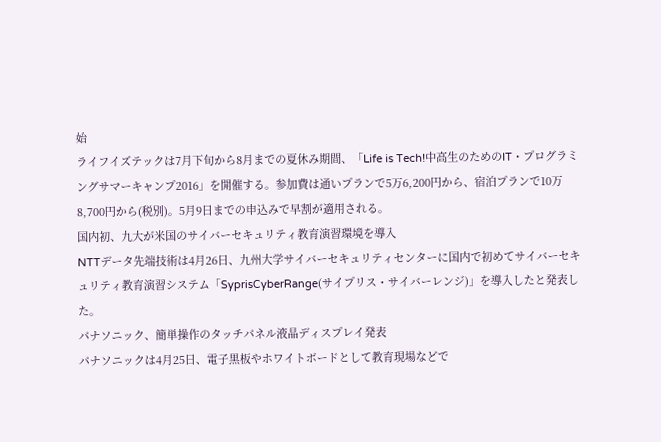始
ライフイズテックは7月下旬から8月までの夏休み期間、「Life is Tech!中高生のためのIT・プログラミングサマーキャンプ2016」を開催する。参加費は通いプランで5万6,200円から、宿泊プランで10万8,700円から(税別)。5月9日までの申込みで早割が適用される。
国内初、九大が米国のサイバーセキュリティ教育演習環境を導入
NTTデータ先端技術は4月26日、九州大学サイバーセキュリティセンターに国内で初めてサイバーセキュリティ教育演習システム「SyprisCyberRange(サイプリス・サイバーレンジ)」を導入したと発表した。
パナソニック、簡単操作のタッチパネル液晶ディスプレイ発表
パナソニックは4月25日、電子黒板やホワイトボードとして教育現場などで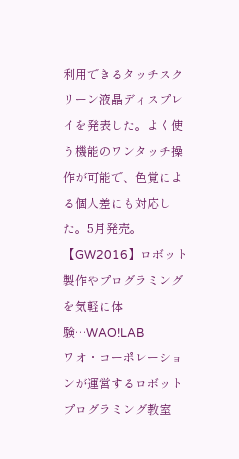利用できるタッチスクリーン液晶ディスプレイを発表した。よく使う機能のワンタッチ操作が可能で、色覚による個人差にも対応した。5月発売。
【GW2016】ロボット製作やプログラミングを気軽に体験…WAO!LAB
ワオ・コーポレーションが運営するロボットプログラミング教室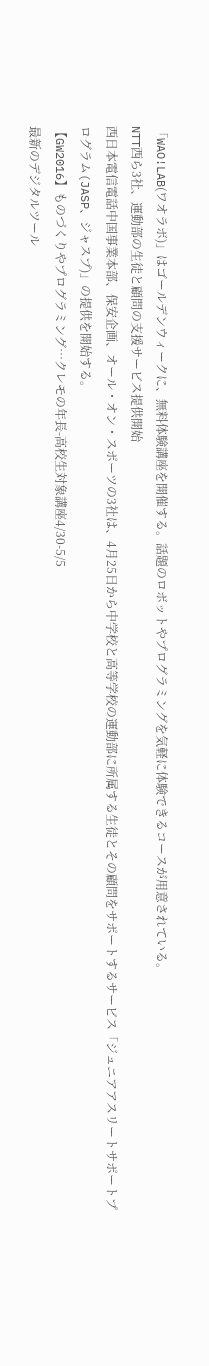「WAO!LAB(ワオラボ)」はゴールデンウィークに、無料体験講座を開催する。話題のロボットやプログラミングを気軽に体験できるコースが用意されている。
NTT西ら3社、運動部の生徒と顧問の支援サービス提供開始
西日本電信電話中国事業本部、保安企画、オール・オン・スポーツの3社は、4月25日から中学校と高等学校の運動部に所属する生徒とその顧問をサポートするサービス「ジュニアアスリートサポートプログラム(JASP、ジャスプ)」の提供を開始する。
【GW2016】ものづくりやプログラミング…クレモの年長-高校生対象講座4/30-5/5
最新のデジタルツール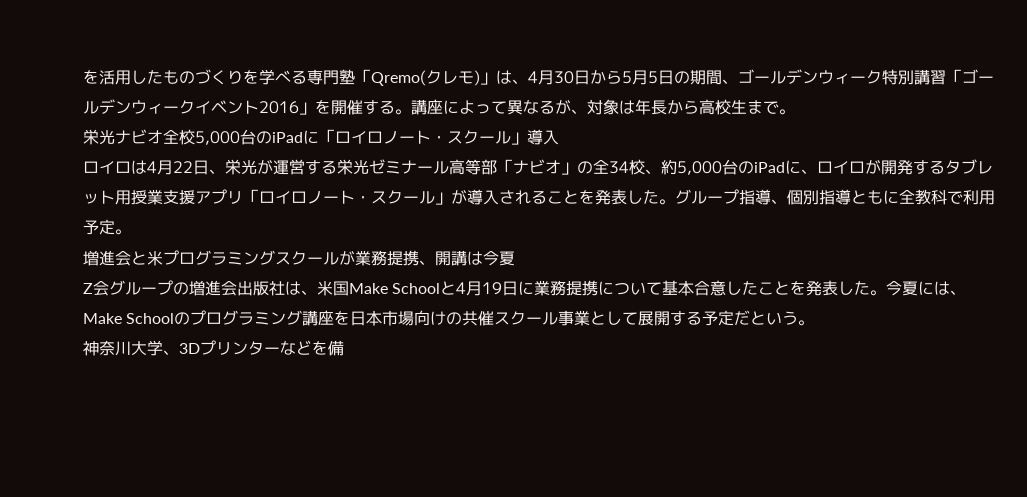を活用したものづくりを学べる専門塾「Qremo(クレモ)」は、4月30日から5月5日の期間、ゴールデンウィーク特別講習「ゴールデンウィークイベント2016」を開催する。講座によって異なるが、対象は年長から高校生まで。
栄光ナビオ全校5,000台のiPadに「ロイロノート・スクール」導入
ロイロは4月22日、栄光が運営する栄光ゼミナール高等部「ナビオ」の全34校、約5,000台のiPadに、ロイロが開発するタブレット用授業支援アプリ「ロイロノート・スクール」が導入されることを発表した。グループ指導、個別指導ともに全教科で利用予定。
増進会と米プログラミングスクールが業務提携、開講は今夏
Z会グループの増進会出版社は、米国Make Schoolと4月19日に業務提携について基本合意したことを発表した。今夏には、Make Schoolのプログラミング講座を日本市場向けの共催スクール事業として展開する予定だという。
神奈川大学、3Dプリンターなどを備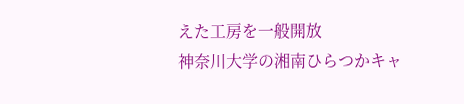えた工房を一般開放
神奈川大学の湘南ひらつかキャ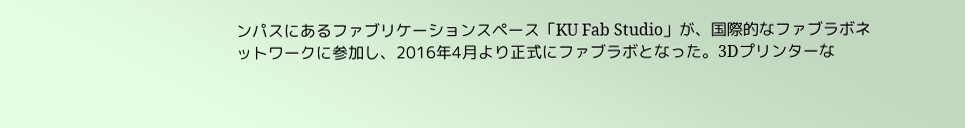ンパスにあるファブリケーションスペース「KU Fab Studio」が、国際的なファブラボネットワークに参加し、2016年4月より正式にファブラボとなった。3Dプリンターな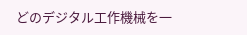どのデジタル工作機械を一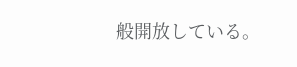般開放している。